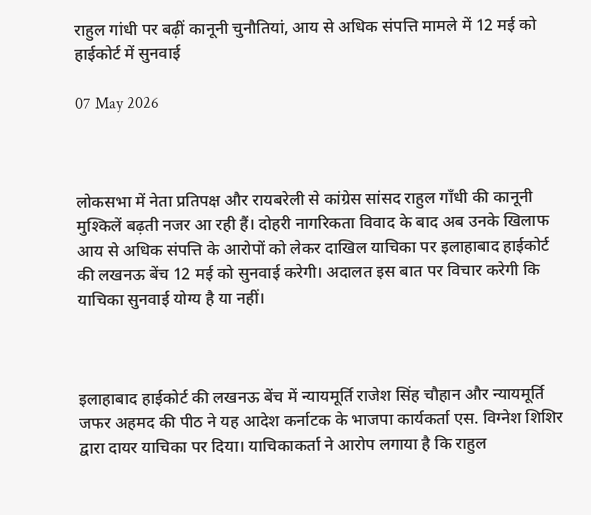राहुल गांधी पर बढ़ीं कानूनी चुनौतियां, आय से अधिक संपत्ति मामले में 12 मई को हाईकोर्ट में सुनवाई

07 May 2026



लोकसभा में नेता प्रतिपक्ष और रायबरेली से कांग्रेस सांसद राहुल गाँधी की कानूनी मुश्किलें बढ़ती नजर आ रही हैं। दोहरी नागरिकता विवाद के बाद अब उनके खिलाफ आय से अधिक संपत्ति के आरोपों को लेकर दाखिल याचिका पर इलाहाबाद हाईकोर्ट की लखनऊ बेंच 12 मई को सुनवाई करेगी। अदालत इस बात पर विचार करेगी कि याचिका सुनवाई योग्य है या नहीं।



इलाहाबाद हाईकोर्ट की लखनऊ बेंच में न्यायमूर्ति राजेश सिंह चौहान और न्यायमूर्ति जफर अहमद की पीठ ने यह आदेश कर्नाटक के भाजपा कार्यकर्ता एस. विग्नेश शिशिर द्वारा दायर याचिका पर दिया। याचिकाकर्ता ने आरोप लगाया है कि राहुल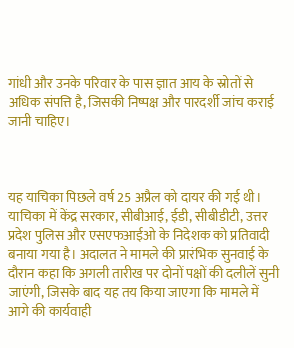गांधी और उनके परिवार के पास ज्ञात आय के स्रोतों से अधिक संपत्ति है, जिसकी निष्पक्ष और पारदर्शी जांच कराई जानी चाहिए।



यह याचिका पिछले वर्ष 25 अप्रैल को दायर की गई थी। याचिका में केंद्र सरकार, सीबीआई, ईडी, सीबीडीटी, उत्तर प्रदेश पुलिस और एसएफआईओ के निदेशक को प्रतिवादी बनाया गया है। अदालत ने मामले की प्रारंभिक सुनवाई के दौरान कहा कि अगली तारीख पर दोनों पक्षों की दलीलें सुनी जाएंगी, जिसके बाद यह तय किया जाएगा कि मामले में आगे की कार्यवाही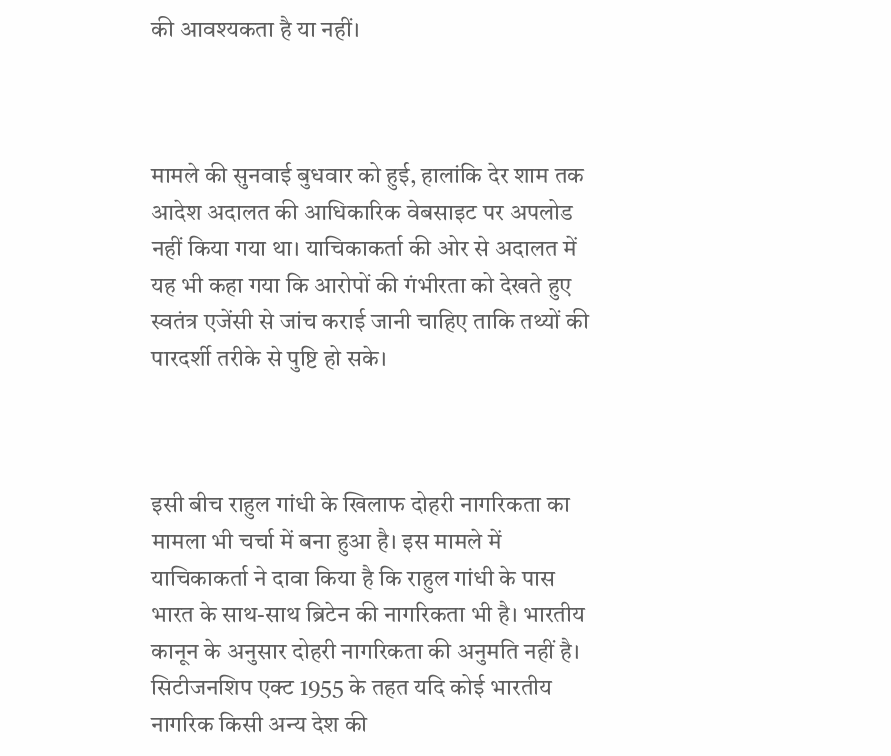की आवश्यकता है या नहीं।



मामले की सुनवाई बुधवार को हुई, हालांकि देर शाम तक आदेश अदालत की आधिकारिक वेबसाइट पर अपलोड नहीं किया गया था। याचिकाकर्ता की ओर से अदालत में यह भी कहा गया कि आरोपों की गंभीरता को देखते हुए स्वतंत्र एजेंसी से जांच कराई जानी चाहिए ताकि तथ्यों की पारदर्शी तरीके से पुष्टि हो सके।



इसी बीच राहुल गांधी के खिलाफ दोहरी नागरिकता का मामला भी चर्चा में बना हुआ है। इस मामले में याचिकाकर्ता ने दावा किया है कि राहुल गांधी के पास भारत के साथ-साथ ब्रिटेन की नागरिकता भी है। भारतीय कानून के अनुसार दोहरी नागरिकता की अनुमति नहीं है। सिटीजनशिप एक्ट 1955 के तहत यदि कोई भारतीय नागरिक किसी अन्य देश की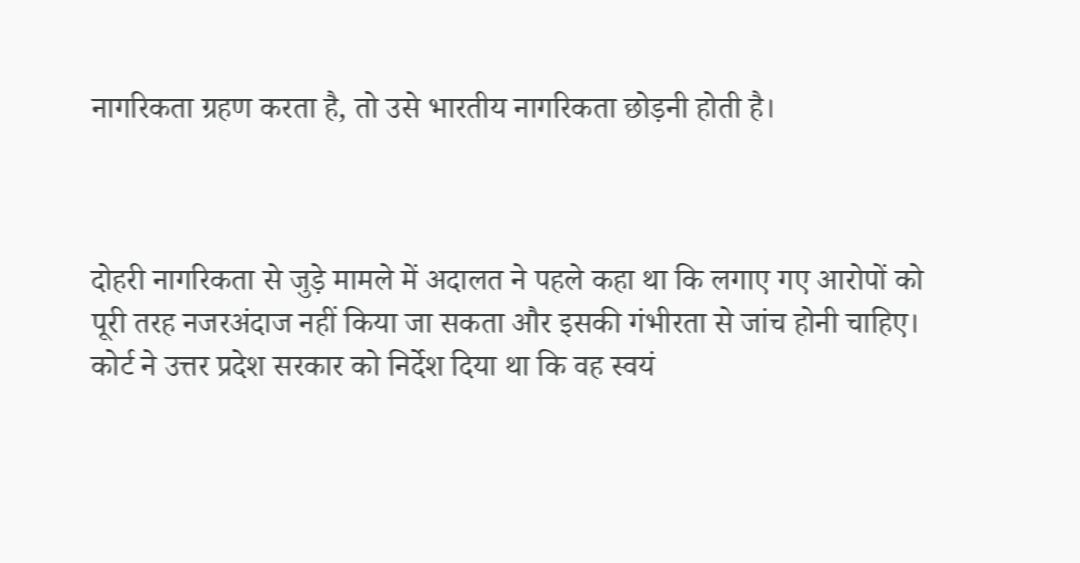नागरिकता ग्रहण करता है, तो उसे भारतीय नागरिकता छोड़नी होती है।



दोहरी नागरिकता से जुड़े मामले में अदालत ने पहले कहा था कि लगाए गए आरोपों को पूरी तरह नजरअंदाज नहीं किया जा सकता और इसकी गंभीरता से जांच होनी चाहिए। कोर्ट ने उत्तर प्रदेश सरकार को निर्देश दिया था कि वह स्वयं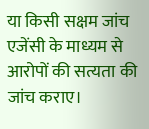या किसी सक्षम जांच एजेंसी के माध्यम से आरोपों की सत्यता की जांच कराए।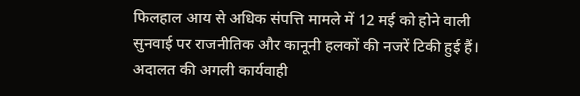फिलहाल आय से अधिक संपत्ति मामले में 12 मई को होने वाली सुनवाई पर राजनीतिक और कानूनी हलकों की नजरें टिकी हुई हैं। अदालत की अगली कार्यवाही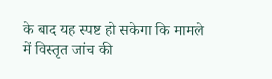के बाद यह स्पष्ट हो सकेगा कि मामले में विस्तृत जांच की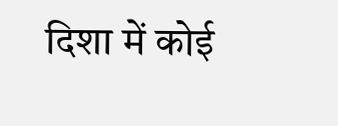दिशा में कोई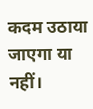कदम उठाया जाएगा या नहीं।